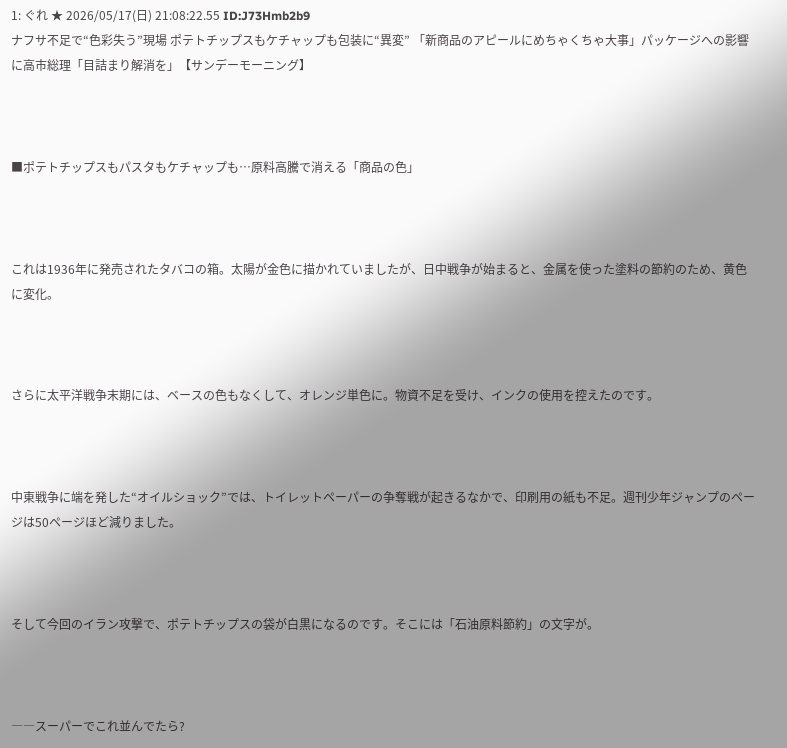1: ぐれ ★ 2026/05/17(日) 21:08:22.55 ID:J73Hmb2b9
ナフサ不足で“色彩失う”現場 ポテトチップスもケチャップも包装に“異変” 「新商品のアピールにめちゃくちゃ大事」パッケージへの影響に高市総理「目詰まり解消を」【サンデーモーニング】



■ポテトチップスもパスタもケチャップも…原料高騰で消える「商品の色」



これは1936年に発売されたタバコの箱。太陽が金色に描かれていましたが、日中戦争が始まると、金属を使った塗料の節約のため、黄色に変化。



さらに太平洋戦争末期には、ベースの色もなくして、オレンジ単色に。物資不足を受け、インクの使用を控えたのです。



中東戦争に端を発した“オイルショック”では、トイレットペーパーの争奪戦が起きるなかで、印刷用の紙も不足。週刊少年ジャンプのページは50ページほど減りました。



そして今回のイラン攻撃で、ポテトチップスの袋が白黒になるのです。そこには「石油原料節約」の文字が。



――スーパーでこれ並んでたら?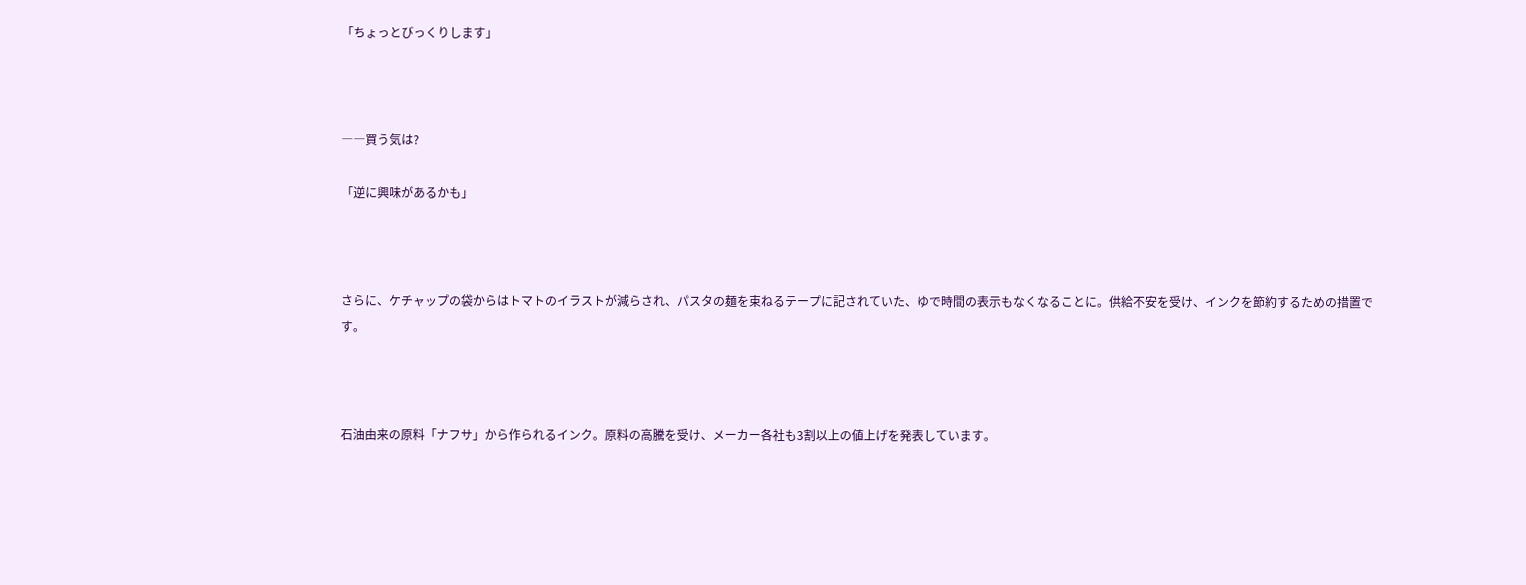「ちょっとびっくりします」



――買う気は?

「逆に興味があるかも」



さらに、ケチャップの袋からはトマトのイラストが減らされ、パスタの麺を束ねるテープに記されていた、ゆで時間の表示もなくなることに。供給不安を受け、インクを節約するための措置です。



石油由来の原料「ナフサ」から作られるインク。原料の高騰を受け、メーカー各社も3割以上の値上げを発表しています。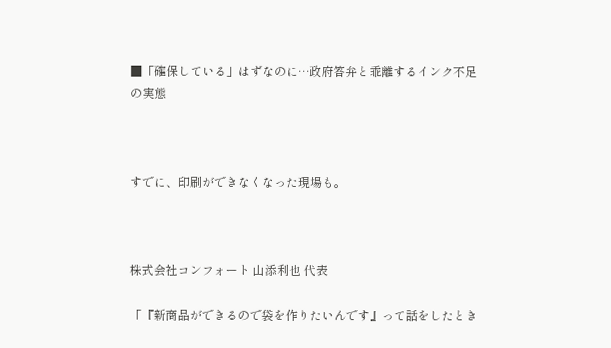■「確保している」はずなのに…政府答弁と乖離するインク不足の実態



すでに、印刷ができなくなった現場も。



株式会社コンフォート 山添利也 代表

「『新商品ができるので袋を作りたいんです』って話をしたとき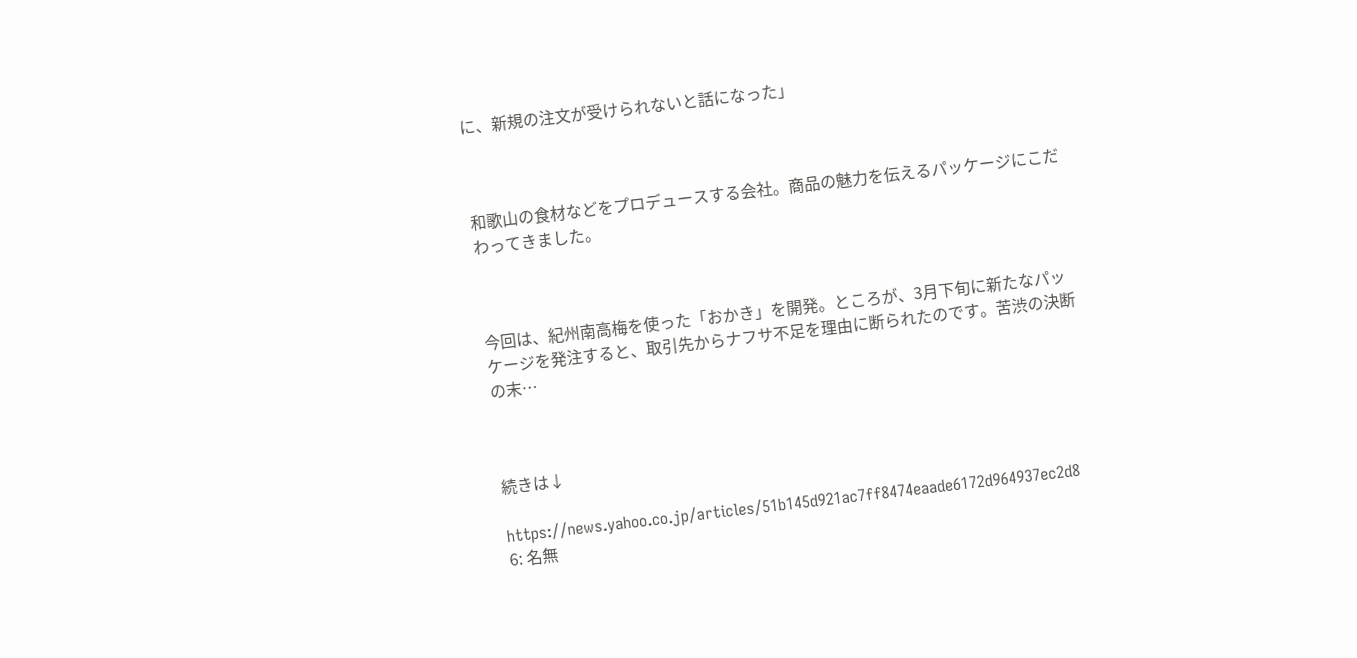に、新規の注文が受けられないと話になった」



和歌山の食材などをプロデュースする会社。商品の魅力を伝えるパッケージにこだわってきました。



今回は、紀州南高梅を使った「おかき」を開発。ところが、3月下旬に新たなパッケージを発注すると、取引先からナフサ不足を理由に断られたのです。苦渋の決断の末…



続きは↓

https://news.yahoo.co.jp/articles/51b145d921ac7ff8474eaade6172d964937ec2d8
6: 名無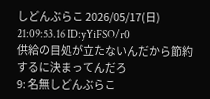しどんぶらこ 2026/05/17(日) 21:09:53.16 ID:yYiFSO/r0
供給の目処が立たないんだから節約するに決まってんだろ
9: 名無しどんぶらこ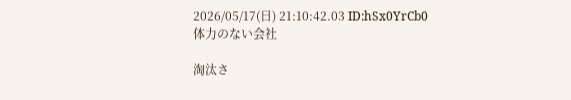2026/05/17(日) 21:10:42.03 ID:hSx0YrCb0
体力のない会社

淘汰さ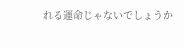れる運命じゃないでしょうか